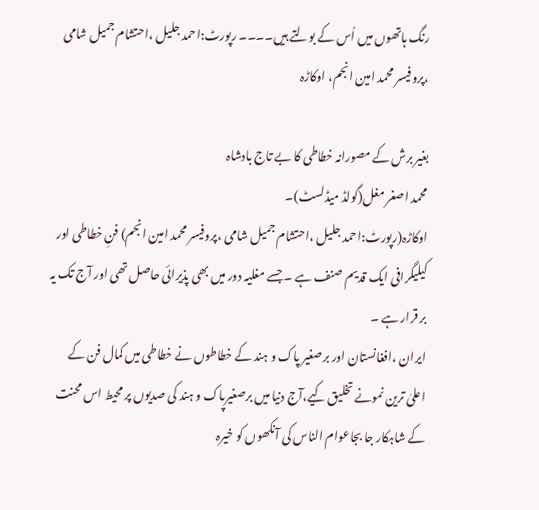رنگ ہاتھوں میں اُس کے بولتے ہیں۔۔۔۔ رپورٹ:احمد جلیل ،احتشام جمیل شامی ،پروفیسر محمد امین انجم، اوکاڑہ

بغیر برش کے مصورانہ خطاطی کا بے تاج بادشاہ
محمد اصغر مغل(گولڈ میڈلسٹ)۔
اوکاڑہ(رپورٹ:احمد جلیل ،احتشام جمیل شامی ،پروفیسر محمد امین انجم) فنِ خطاطی اور کیلیگرافی ایک قدیم صنف ہے ۔ جسے مغلیہ دور میں بھی پذیرائی حاصل تھی اور آج تک یہ بر قرار ہے ۔
ایران ،افغانستان اور برصغیر پاک و ہند کے خطاطوں نے خطاطی میں کمال فن کے اعلیٰ ترین نمونے تخلیق کیے،آج دنیا میں برصغیرپاک و ہند کی صدیوں پر محیط اس محنت کے شاہکار جا بجاعوام الناس کی آنکھوں کو خیرہ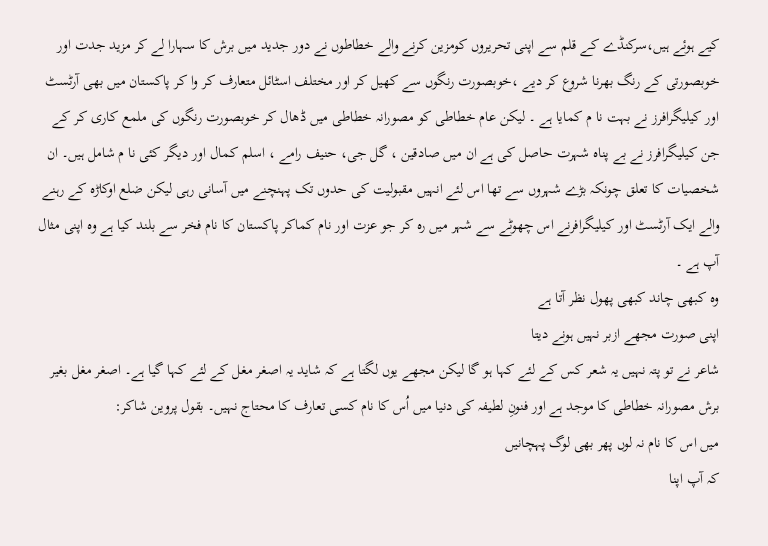کیے ہوئے ہیں،سرکنڈے کے قلم سے اپنی تحریروں کومزین کرنے والے خطاطوں نے دور جدید میں برش کا سہارا لے کر مزید جدت اور خوبصورتی کے رنگ بھرنا شروع کر دیے ،خوبصورت رنگوں سے کھیل کر اور مختلف اسٹائل متعارف کر وا کر پاکستان میں بھی آرٹسٹ اور کیلیگرافرز نے بہت نا م کمایا ہے ۔ لیکن عام خطاطی کو مصورانہ خطاطی میں ڈھال کر خوبصورت رنگوں کی ملمع کاری کر کے جن کیلیگرافرز نے بے پناہ شہرت حاصل کی ہے ان میں صادقین ، گل جی، حنیف رامے ، اسلم کمال اور دیگر کئی نا م شامل ہیں۔ ان شخصیات کا تعلق چونکہ بڑے شہروں سے تھا اس لئے انہیں مقبولیت کی حدوں تک پہنچنے میں آسانی رہی لیکن ضلع اوکاڑہ کے رہنے والے ایک آرٹسٹ اور کیلیگرافرنے اس چھوٹے سے شہر میں رہ کر جو عزت اور نام کماکر پاکستان کا نام فخر سے بلند کیا ہے وہ اپنی مثال آپ ہے ۔
وہ کبھی چاند کبھی پھول نظر آتا ہے
اپنی صورت مجھے ازبر نہیں ہونے دیتا
شاعر نے تو پتہ نہیں یہ شعر کس کے لئے کہا ہو گا لیکن مجھے یوں لگتا ہے کہ شاید یہ اصغر مغل کے لئے کہا گیا ہے۔ اصغر مغل بغیر برش مصورانہ خطاطی کا موجد ہے اور فنونِ لطیفہ کی دنیا میں اُس کا نام کسی تعارف کا محتاج نہیں۔ بقول پروین شاکر:
میں اس کا نام نہ لوں پھر بھی لوگ پہچانیں
کہ آپ اپنا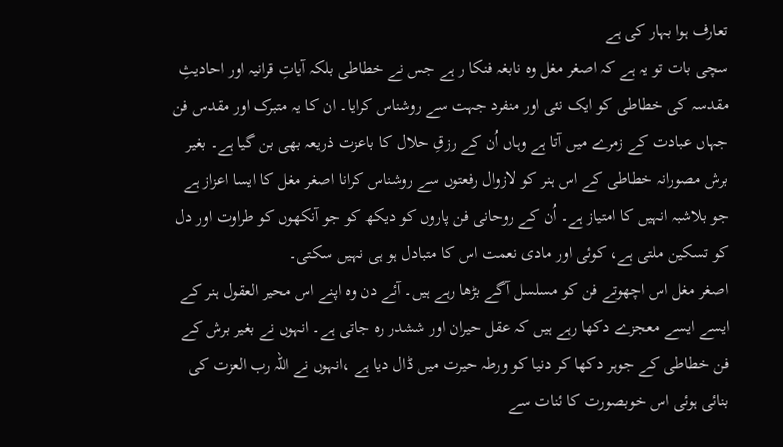تعارف ہوا بہار کی ہے
سچی بات تو یہ ہے کہ اصغر مغل وہ نابغہ فنکا ر ہے جس نے خطاطی بلکہ آیاتِ قرانیہ اور احادیثِ مقدسہ کی خطاطی کو ایک نئی اور منفرد جہت سے روشناس کرایا۔ ان کا یہ متبرک اور مقدس فن جہاں عبادت کے زمرے میں آتا ہے وہاں اُن کے رزقِ حلال کا باعزت ذریعہ بھی بن گیا ہے۔ بغیر برش مصورانہ خطاطی کے اس ہنر کو لازوال رفعتوں سے روشناس کرانا اصغر مغل کا ایسا اعزاز ہے جو بلاشبہ انہیں کا امتیاز ہے۔ اُن کے روحانی فن پاروں کو دیکھ کو جو آنکھوں کو طراوت اور دل کو تسکین ملتی ہے، کوئی اور مادی نعمت اس کا متبادل ہو ہی نہیں سکتی۔
اصغر مغل اس اچھوتے فن کو مسلسل آگے بڑھا رہے ہیں۔ آئے دن وہ اپنے اس محیر العقول ہنر کے ایسے ایسے معجزے دکھا رہے ہیں کہ عقل حیران اور ششدر رہ جاتی ہے۔ انہوں نے بغیر برش کے فن خطاطی کے جوہر دکھا کر دنیا کو ورطہ حیرت میں ڈال دیا ہے ،انہوں نے اللہ رب العزت کی بنائی ہوئی اس خوبصورت کا ئنات سے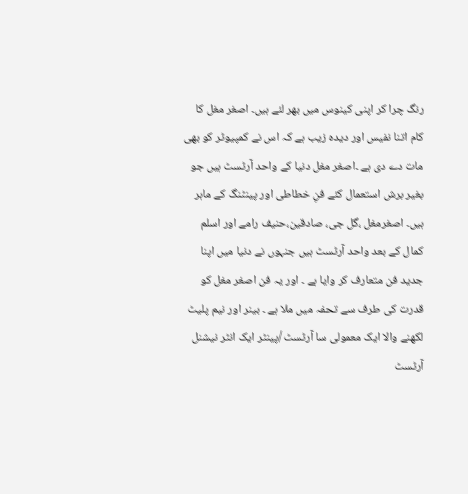رنگ چرا کر اپنی کینوس میں بھر لئے ہیں۔ اصغر مغل کا کام اتنا نفیس اور دیدہ زیب ہے کہ اس نے کمپیوٹر کو بھی مات دے دی ہے ۔اصغر مغل دنیا کے واحد آرٹسٹ ہیں جو بغیر برش استعمال کئے فنِ خطاطی اور پینٹنگ کے ماہر ہیں۔ اصغرمغل ،گل جی، صادقین،حنیف رامے اور اسلم کمال کے بعد واحد آرٹسٹ ہیں جنہوں نے دنیا میں اپنا جدید فن متعارف کر وایا ہے ۔ اور یہ فن اصغر مغل کو قدرت کی طرف سے تحفہ میں ملا ہے ۔ بینر اور نیم پلیٹ لکھنے والا ایک معمولی سا آرٹسٹ /پینٹر ایک انٹر نیشنل آرٹسٹ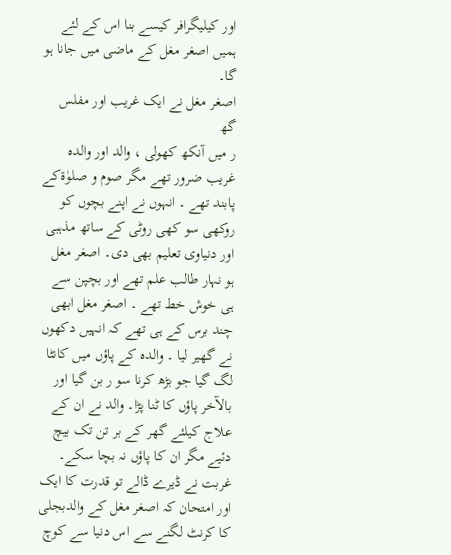اور کیلیگرافر کیسے بنا اس کے لئے ہمیں اصغر مغل کے ماضی میں جانا ہو گا۔
اصغر مغل نے ایک غریب اور مفلس گھ
ر میں آنکھ کھولی ، والد اور والدہ غریب ضرور تھے مگر صوم و صلوٰۃکے پابند تھے ۔ انہوں نے اپنے بچوں کو روکھی سو کھی روٹی کے ساتھ مذہبی اور دنیاوی تعلیم بھی دی۔ اصغر مغل ہو نہار طالب علم تھے اور بچپن سے ہی خوش خط تھے ۔ اصغر مغل ابھی چند برس کے ہی تھے کہ انہیں دکھوں نے گھیر لیا ۔ والدہ کے پاؤں میں کانٹا لگ گیا جو بڑھ کرنا سو ر بن گیا اور بالآخر پاؤں کا ٹنا پڑا۔ والد نے ان کے علاج کیلئے گھر کے بر تن تک بیچ دئیے مگر ان کا پاؤں نہ بچا سکے۔ غربت نے ڈیرے ڈالے تو قدرت کا ایک اور امتحان کہ اصغر مغل کے والدبجلی کا کرنٹ لگنے سے اس دنیا سے کوچ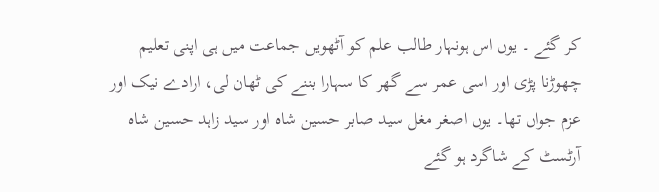کر گئے ۔ یوں اس ہونہار طالب علم کو آٹھویں جماعت میں ہی اپنی تعلیم چھوڑنا پڑی اور اسی عمر سے گھر کا سہارا بننے کی ٹھان لی، ارادے نیک اور عزم جواں تھا۔ یوں اصغر مغل سید صابر حسین شاہ اور سید زاہد حسین شاہ آرٹسٹ کے شاگرد ہو گئے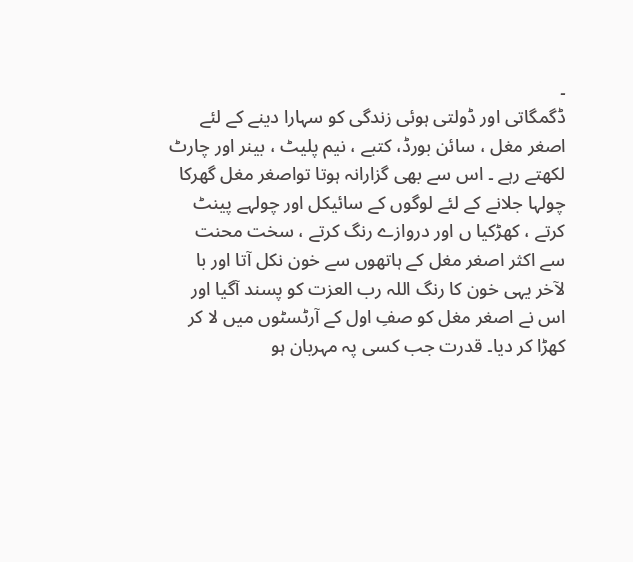۔
ڈگمگاتی اور ڈولتی ہوئی زندگی کو سہارا دینے کے لئے اصغر مغل ، سائن بورڈ، کتبے ، نیم پلیٹ ، بینر اور چارٹ لکھتے رہے ۔ اس سے بھی گزارانہ ہوتا تواصغر مغل گھرکا چولہا جلانے کے لئے لوگوں کے سائیکل اور چولہے پینٹ کرتے ، کھڑکیا ں اور دروازے رنگ کرتے ، سخت محنت سے اکثر اصغر مغل کے ہاتھوں سے خون نکل آتا اور با لآخر یہی خون کا رنگ اللہ رب العزت کو پسند آگیا اور اس نے اصغر مغل کو صفِ اول کے آرٹسٹوں میں لا کر کھڑا کر دیا۔ قدرت جب کسی پہ مہربان ہو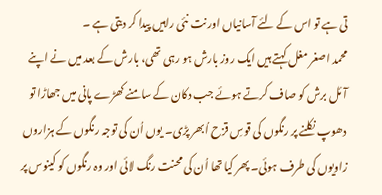تی ہے تو اس کے لئے آسانیاں اور نت نئی راہیں پیدا کر دیتی ہے ۔
محمد اصغر مغل کہتے ہیں ایک روز بارش ہو رہی تھی، بارش کے بعد میں نے اپنے آئل برش کو صاف کرتے ہوئے جب دکان کے سامنے کھڑے پانی میں جھاڑا تو دھوپ نکلنے پر رنگوں کی قوسِ قزح اُبھر پڑی۔ یوں اُن کی توجہ رنگوں کے ہزاروں زاویوں کی طرف ہوئی۔ پھر کیا تھا اُن کی محنت رنگ لائی اور وہ رنگوں کو کینوس پر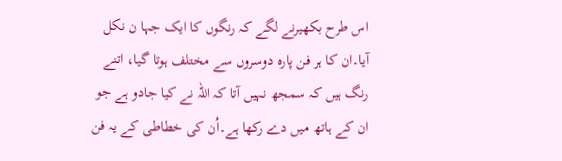اس طرح بکھیرنے لگے کہ رنگوں کا ایک جہا ن نکل آیا۔ان کا ہر فن پارہ دوسروں سے مختلف ہوتا گیا، اتنے رنگ ہیں کہ سمجھ نہیں آتا کہ اللہ نے کیا جادو ہے جو ان کے ہاتھ میں دے رکھا ہے۔اُن کی خطاطی کے یہ فن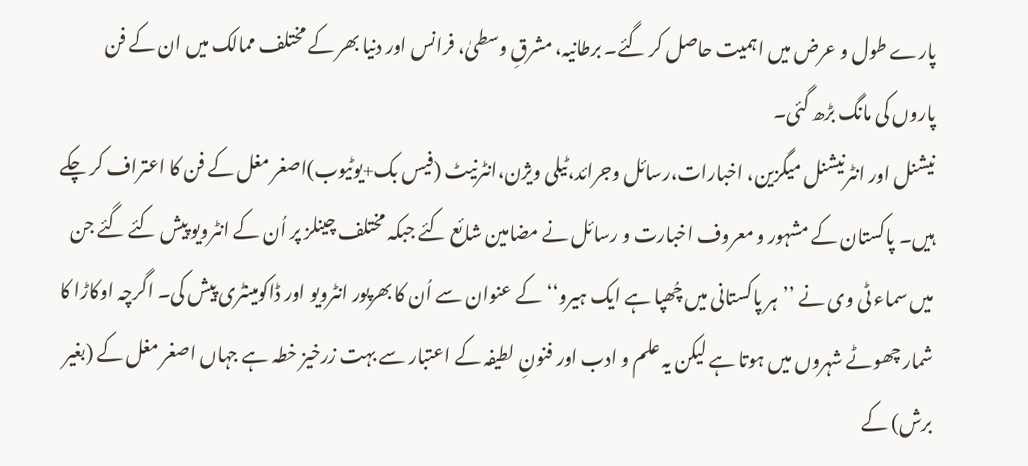پارے طول و عرض میں اہمیت حاصل کر گئے۔ برطانیہ، مشرقِ وسطیٰ، فرانس اور دنیا بھر کے مختلف ممالک میں ان کے فن پاروں کی مانگ بڑھ گئی۔
نیشنل اور انٹرنیشنل میگزین، اخبارات،رسائل وجرائد،ٹیلی ویژن،انٹرنیٹ (فیس بک+یوٹیوب)اصغر مغل کے فن کا اعتراف کر چکے ہیں۔ پاکستان کے مشہور و معروف اخبارت و رسائل نے مضامین شائع کئے جبکہ مختلف چینلز پر اُن کے انٹرویو پیش کئے گئے جن میں سماء ٹی وی نے ’’ہر پاکستانی میں چُھپا ہے ایک ہیرو‘‘ کے عنوان سے اُن کا بھرپور انٹرویو اور ڈاکومینٹری پیش کی۔ اگرچہ اوکاڑا کا شمار چھوٹے شہروں میں ہوتا ہے لیکن یہ علم و ادب اور فنونِ لطیفہ کے اعتبار سے بہت زرخیز خطہ ہے جہاں اصغر مغل کے (بغیر برش) کے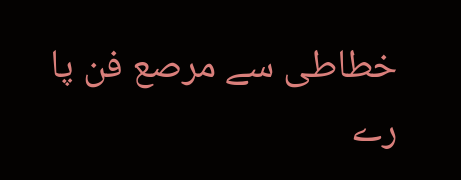خطاطی سے مرصع فن پا رے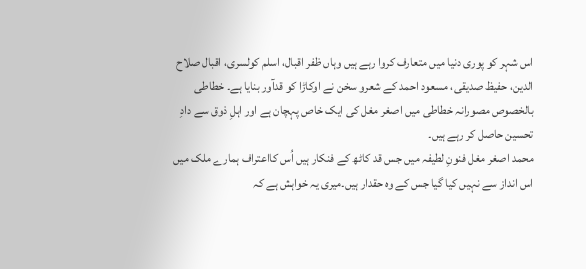اس شہر کو پوری دنیا میں متعارف کروا رہے ہیں وہاں ظفر اقبال، اسلم کولسری، اقبال صلاح الدین، حفیظ صدیقی، مسعود احمد کے شعرو سخن نے اوکاڑا کو قدآور بنایا ہے۔ خطاطی بالخصوص مصورانہ خطاطی میں اصغر مغل کی ایک خاص پہچان ہے اور اہلِ ذوق سے دادِ تحسین حاصل کر رہے ہیں۔
محمد اصغر مغل فنونِ لطیفہ میں جس قد کاٹھ کے فنکار ہیں اُس کااعتراف ہمارے ملک میں اس انداز سے نہیں کیا گیا جس کے وہ حقدار ہیں۔میری یہ خواہش ہے کہ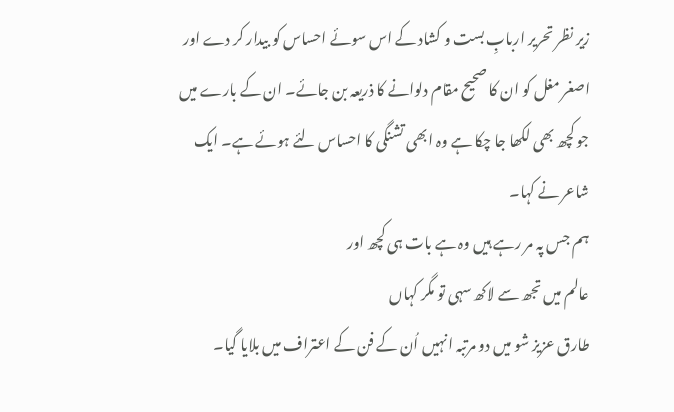زیر نظر تحریر اربابِ بست و کشاد کے اس سوئے احساس کو بیدار کر دے اور اصغر مغل کو ان کا صحیح مقام دلوانے کا ذریعہ بن جائے۔ ان کے بارے میں جو کچھ بھی لکھا جا چکا ہے وہ ابھی تشنگی کا احساس لئے ہوئے ہے۔ ایک شاعر نے کہا۔
ہم جس پہ مر رہے ہیں وہ ہے بات ہی کچھ اور
عالم میں تجھ سے لاکھ سہی تو مگر کہاں
طارق عزیز شو میں دو مرتبہ انہیں اُن کے فن کے اعتراف میں بلایا گیا۔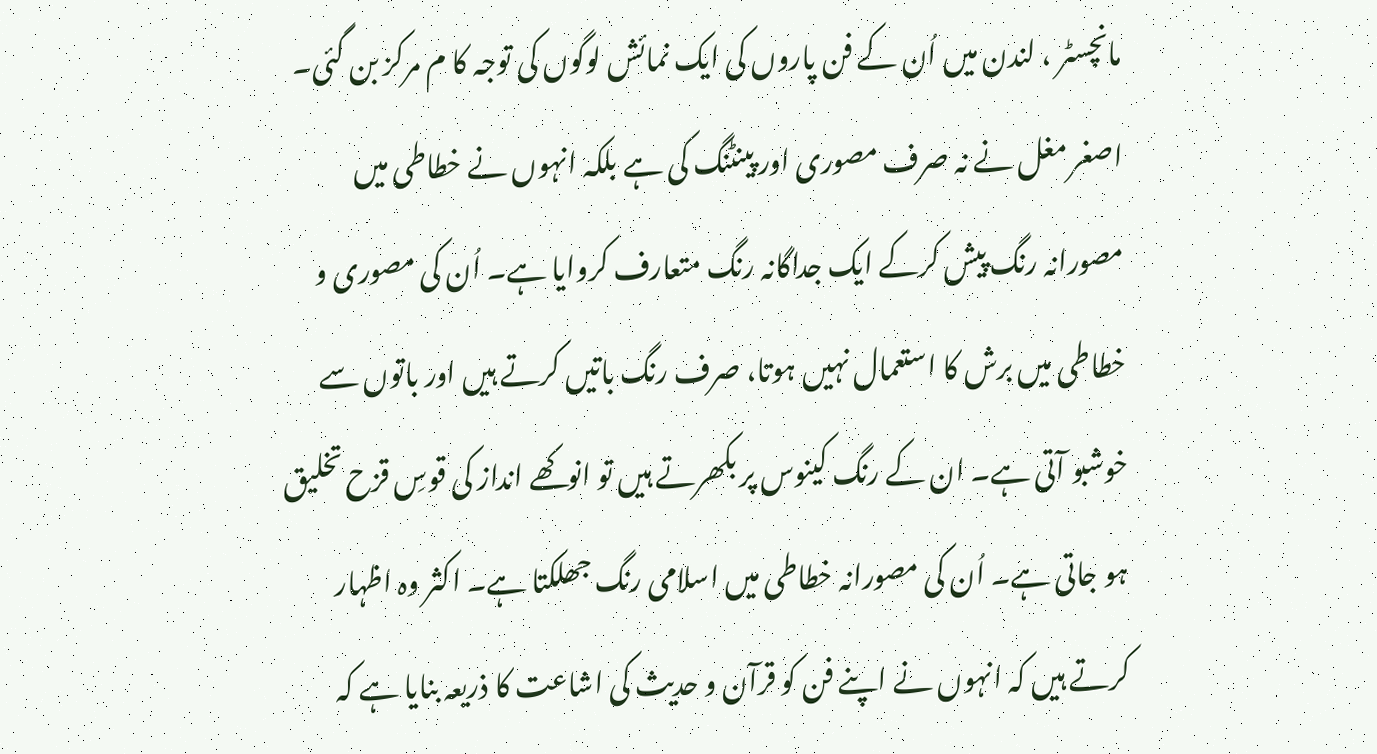مانچسٹر ، لندن میں اُن کے فن پاروں کی ایک نمائش لوگوں کی توجہ کا م مرکز بن گئی۔ اصغر مغل نے نہ صرف مصوری اور پینٹنگ کی ہے بلکہ انہوں نے خطاطی میں مصورانہ رنگ پیش کرکے ایک جداگانہ رنگ متعارف کروایا ہے۔ اُن کی مصوری و خطاطی میں برش کا استعمال نہیں ہوتا، صرف رنگ باتیں کرتے ہیں اور باتوں سے خوشبو آتی ہے۔ ان کے رنگ کینوس پر بکھرتے ہیں تو انوکھے انداز کی قوسِ قزح تخلیق ہو جاتی ہے۔ اُن کی مصورانہ خطاطی میں اسلامی رنگ جھلکتا ہے۔ اکثر وہ اظہار کرتے ہیں کہ انہوں نے اپنے فن کو قرآن و حدیث کی اشاعت کا ذریعہ بنایا ہے کہ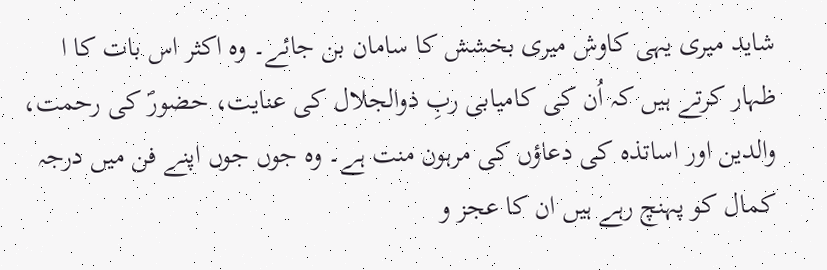شاید میری یہی کاوش میری بخشش کا سامان بن جائے۔ وہ اکثر اس بات کا ا ظہار کرتے ہیں کہ اُن کی کامیابی ربِ ذوالجلال کی عنایت، حضورؐ کی رحمت، والدین اور اساتذہ کی دعاؤں کی مرہون منت ہے۔ وہ جوں جوں اپنے فن میں درجہ کمال کو پہنچ رہے ہیں ان کا عجز و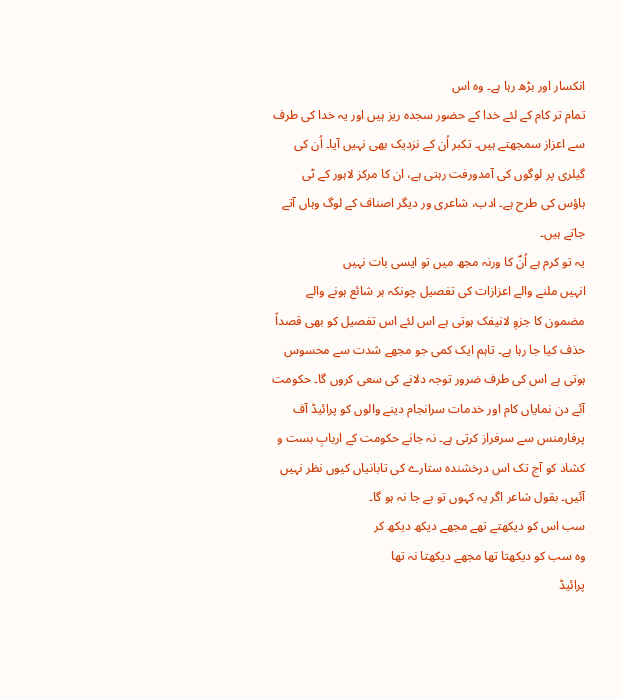انکسار اور بڑھ رہا ہے۔ وہ اس
تمام تر کام کے لئے خدا کے حضور سجدہ ریز ہیں اور یہ خدا کی طرف سے اعزاز سمجھتے ہیں۔ تکبر اُن کے نزدیک بھی نہیں آیا۔ اُن کی گیلری پر لوگوں کی آمدورفت رہتی ہے، ان کا مرکز لاہور کے ٹی ہاؤس کی طرح ہے۔ ادب، شاعری ور دیگر اصناف کے لوگ وہاں آتے جاتے ہیں۔
یہ تو کرم ہے اُنؐ کا ورنہ مجھ میں تو ایسی بات نہیں
انہیں ملنے والے اعزازات کی تفصیل چونکہ ہر شائع ہونے والے مضمون کا جزوِ لانیفک ہوتی ہے اس لئے اس تفصیل کو بھی قصداً حذف کیا جا رہا ہے۔ تاہم ایک کمی جو مجھے شدت سے محسوس ہوتی ہے اس کی طرف ضرور توجہ دلانے کی سعی کروں گا۔ حکومت آئے دن نمایاں کام اور خدمات سرانجام دینے والوں کو پرائیڈ آف پرفارمنس سے سرفراز کرتی ہے۔ نہ جانے حکومت کے اربابِ بست و کشاد کو آج تک اس درخشندہ ستارے کی تابانیاں کیوں نظر نہیں آئیں۔ بقول شاعر اگر یہ کہوں تو بے جا نہ ہو گا۔
سب اس کو دیکھتے تھے مجھے دیکھ دیکھ کر
وہ سب کو دیکھتا تھا مجھے دیکھتا نہ تھا
پرائیڈ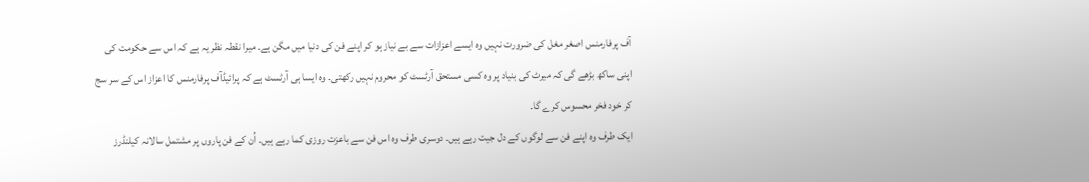آف پرفارمنس اصغر مغل کی ضرورت نہیں وہ ایسے اعزازات سے بے نیاز ہو کر اپنے فن کی دنیا میں مگن ہے۔ میرا نقطہ نظر یہ ہے کہ اس سے حکومت کی اپنی ساکھ بڑھے گی کہ میرٹ کی بنیاد پر وہ کسی مستحق آرٹسٹ کو محروم نہیں رکھتی۔ وہ ایسا ہی آرٹسٹ ہے کہ پرائیڈآف پرفارمنس کا اعزاز اس کے سر سج کر خود فخر محسوس کرے گا۔
ایک طرف وہ اپنے فن سے لوگوں کے دل جیت رہے ہیں۔ دوسری طرف وہ اس فن سے باعزت روزی کما رہے ہیں۔ اُن کے فن پاروں پر مشتمل سالانہ کیلنڈرز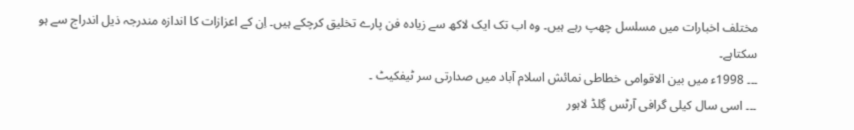مختلف اخبارات میں مسلسل چھپ رہے ہیں۔ وہ اب تک ایک لاکھ سے زیادہ فن پارے تخلیق کرچکے ہیں۔ اِن کے اعزازات کا اندازہ مندرجہ ذیل اندراج سے ہو سکتاہے۔
۔۔۔ 1998ء میں بین الاقوامی خطاطی نمائش اسلام آباد میں صدارتی سر ٹیفکیٹ ۔
۔۔۔ اسی سال کیلی گرافی آرٹس گِلڈ لاہور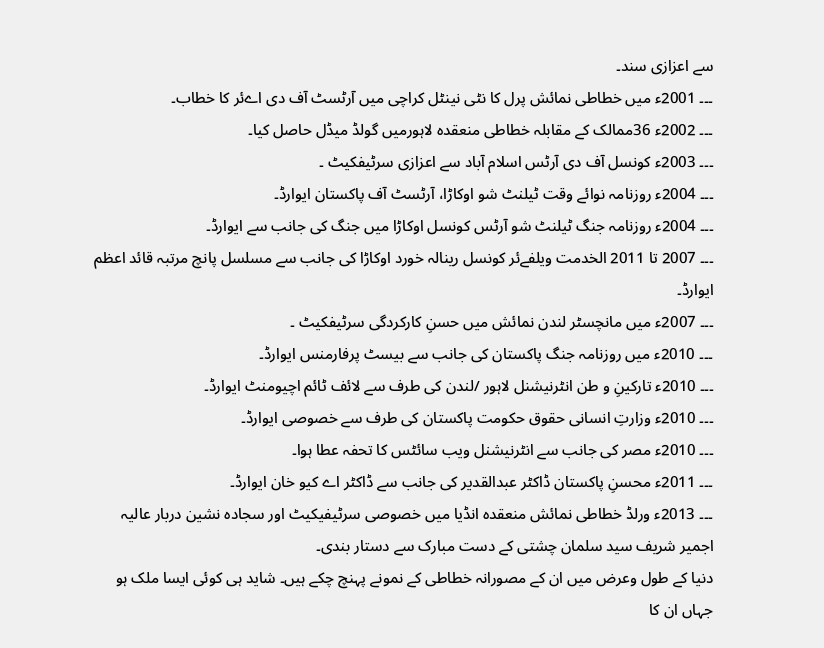سے اعزازی سند۔
۔۔۔ 2001ء میں خطاطی نمائش پرل کا نٹی نینٹل کراچی میں آرٹسٹ آف دی اےئر کا خطاب۔
۔۔۔ 2002ء 36ممالک کے مقابلہ خطاطی منعقدہ لاہورمیں گولڈ میڈل حاصل کیا۔
۔۔۔ 2003ء کونسل آف دی آرٹس اسلام آباد سے اعزازی سرٹیفکیٹ ۔
۔۔۔ 2004ء روزنامہ نوائے وقت ٹیلنٹ شو اوکاڑا، آرٹسٹ آف پاکستان ایوارڈ۔
۔۔۔ 2004ء روزنامہ جنگ ٹیلنٹ شو آرٹس کونسل اوکاڑا میں جنگ کی جانب سے ایوارڈ۔
۔۔۔ 2007 تا 2011 الخدمت ویلفےئر کونسل رینالہ خورد اوکاڑا کی جانب سے مسلسل پانچ مرتبہ قائد اعظم ایوارڈ۔
۔۔۔ 2007ء میں مانچسٹر لندن نمائش میں حسنِ کارکردگی سرٹیفکیٹ ۔
۔۔۔ 2010ء میں روزنامہ جنگ پاکستان کی جانب سے بیسٹ پرفارمنس ایوارڈ۔
۔۔۔ 2010ء تارکینِ و طن انٹرنیشنل لاہور /لندن کی طرف سے لائف ٹائم اچیومنٹ ایوارڈ۔
۔۔۔ 2010ء وزارتِ انسانی حقوق حکومت پاکستان کی طرف سے خصوصی ایوارڈ۔
۔۔۔ 2010ء مصر کی جانب سے انٹرنیشنل ویب سائٹس کا تحفہ عطا ہوا۔
۔۔۔ 2011ء محسنِ پاکستان ڈاکٹر عبدالقدیر کی جانب سے ڈاکٹر اے کیو خان ایوارڈ۔
۔۔۔ 2013ء ورلڈ خطاطی نمائش منعقدہ انڈیا میں خصوصی سرٹیفیکیٹ اور سجادہ نشین دربار عالیہ اجمیر شریف سید سلمان چشتی کے دست مبارک سے دستار بندی۔
دنیا کے طول وعرض میں ان کے مصورانہ خطاطی کے نمونے پہنچ چکے ہیں۔ شاید ہی کوئی ایسا ملک ہو جہاں ان کا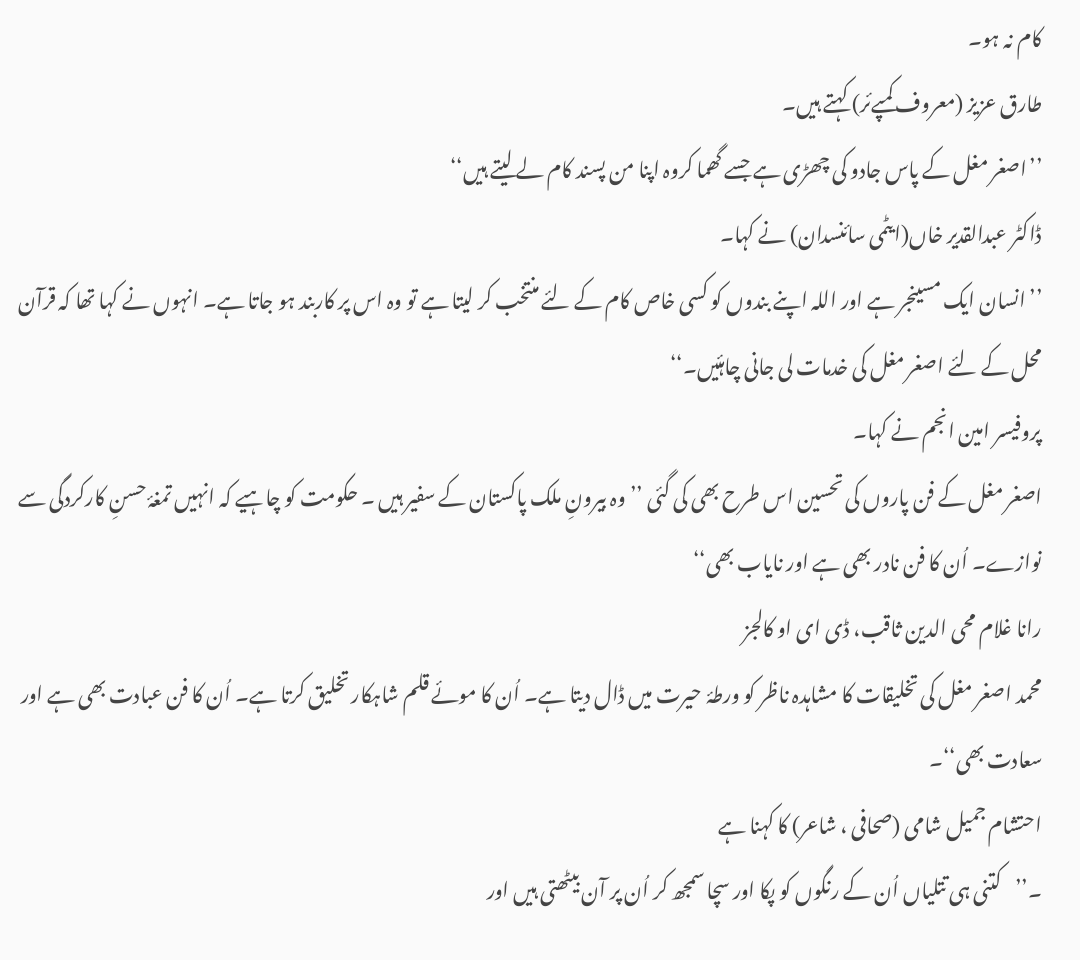کام نہ ہو۔
طارق عزیز (معروف کمپےئر) کہتے ہیں۔
’’اصغر مغل کے پاس جادو کی چھڑی ہے جسے گھما کروہ اپنا من پسند کام لے لیتے ہیں‘‘
ڈاکٹر عبدالقدیر خاں(ایٹمی سائنسدان) نے کہا۔
’’انسان ایک مسینجر ہے اور اللہ اپنے بندوں کو کسی خاص کام کے لئے منتخب کر لیتا ہے تو وہ اس پر کاربند ہو جاتا ہے۔ انہوں نے کہا تھا کہ قرآن محل کے لئے اصغر مغل کی خدمات لی جانی چاہئیں۔‘‘
پروفیسر امین انجم نے کہا۔
اصغر مغل کے فن پاروں کی تحسین اس طرح بھی کی گئی ’’وہ بیرونِ ملک پاکستان کے سفیر ہیں ۔ حکومت کو چاہیے کہ انہیں تمغۂ حسنِ کارکردگی سے نوازے۔ اُن کا فن نادر بھی ہے اور نایاب بھی‘‘
رانا غلام محی الدین ثاقب، ڈی ای او کالجز
محمد اصغر مغل کی تخلیقات کا مشاہدہ ناظر کو ورطۂ حیرت میں ڈال دیتا ہے۔ اُن کا موئے قلم شاہکار تخلیق کرتا ہے۔ اُن کا فن عبادت بھی ہے اور سعادت بھی‘‘۔
احتشام جمیل شامی (صحافی ، شاعر) کا کہنا ہے
۔’’کتنی ہی تتلیاں اُن کے رنگوں کو پکا اور سچا سمجھ کر اُن پر آن بیٹھتی ہیں اور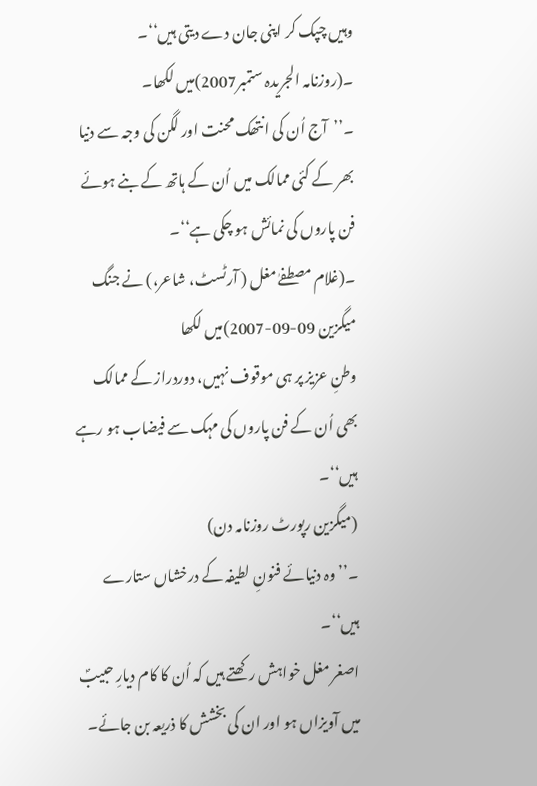وہیں چپک کر اپنی جان دے دیتی ہیں‘‘۔
۔(روزنامہ الجریدہ ستمبر2007)میں لکھا۔
۔’’آج اُن کی انتھک محنت اور لگن کی وجہ سے دنیا بھر کے کئی ممالک میں اُن کے ہاتھ کے بنے ہوئے فن پاروں کی نمائش ہو چکی ہے‘‘۔
۔(غلام مصطفےٰ مغل ( آرٹسٹ، شاعر،) نے جنگ میگزین 09-09-2007)میں لکھا
وطنِ عزیز پر ہی موقوف نہیں، دوردراز کے ممالک بھی اُن کے فن پاروں کی مہک سے فیضاب ہو رہے ہیں‘‘۔
(میگزین رپورٹ روزنامہ دن)
۔’’وہ دنیائے فنونِ لطیفہ کے درخشاں ستارے ہیں‘‘۔
اصغر مغل خواہش رکھتے ہیں کہ اُن کا کام دیارِ حبیبؐ میں آویزاں ہو اور ان کی بخشش کا ذریعہ بن جائے۔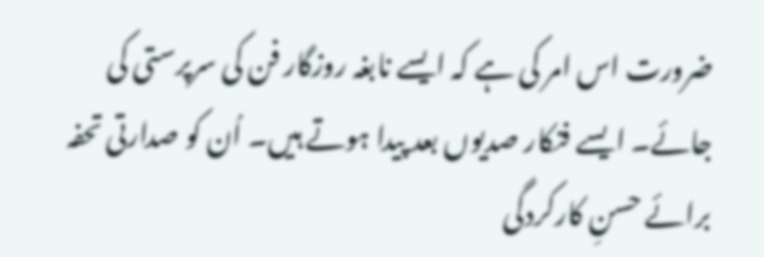ضرورت اس امر کی ہے کہ ایسے نابغہ روزگار فن کی سرپرستی کی جائے۔ ایسے فنکار صدیوں بعد پیدا ہوتے ہیں۔ اُن کو صدارتی تحفہ برائے حسنِ کارکردگی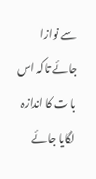سے نوازا جائے تاکہ اس با ت کا اندازہ لگایا جائے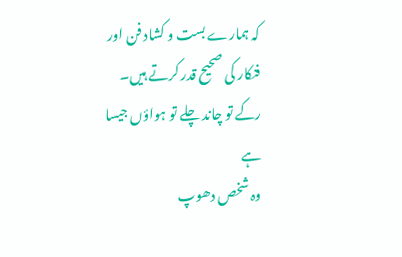کہ ہمارے بست و کشاد فن اور فنکار کی صحیح قدر کرتے ہیں۔
رکے تو چاند چلے تو ہواؤں جیسا ہے
وہ شخص دھوپ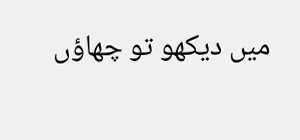میں دیکھو تو چھاؤں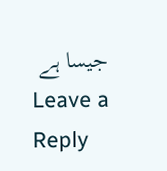جیسا ہے
Leave a Reply